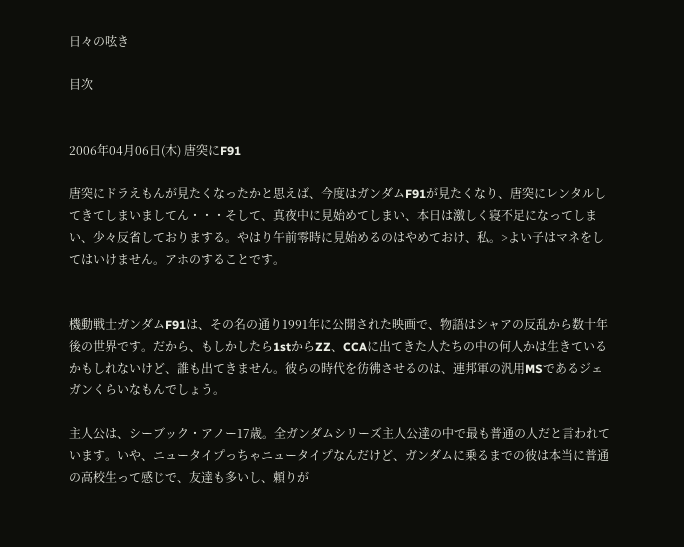日々の呟き

目次


2006年04月06日(木) 唐突にF91

唐突にドラえもんが見たくなったかと思えば、今度はガンダムF91が見たくなり、唐突にレンタルしてきてしまいましてん・・・そして、真夜中に見始めてしまい、本日は激しく寝不足になってしまい、少々反省しておりまする。やはり午前零時に見始めるのはやめておけ、私。>よい子はマネをしてはいけません。アホのすることです。


機動戦士ガンダムF91は、その名の通り1991年に公開された映画で、物語はシャアの反乱から数十年後の世界です。だから、もしかしたら1stからZZ、CCAに出てきた人たちの中の何人かは生きているかもしれないけど、誰も出てきません。彼らの時代を彷彿させるのは、連邦軍の汎用MSであるジェガンくらいなもんでしょう。

主人公は、シーブック・アノー17歳。全ガンダムシリーズ主人公達の中で最も普通の人だと言われています。いや、ニュータイプっちゃニュータイプなんだけど、ガンダムに乗るまでの彼は本当に普通の高校生って感じで、友達も多いし、頼りが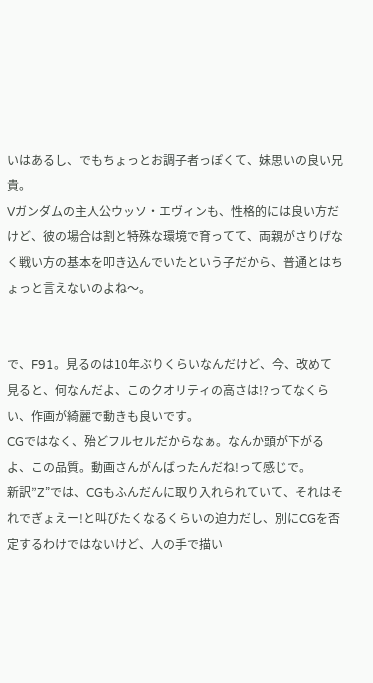いはあるし、でもちょっとお調子者っぽくて、妹思いの良い兄貴。
Vガンダムの主人公ウッソ・エヴィンも、性格的には良い方だけど、彼の場合は割と特殊な環境で育ってて、両親がさりげなく戦い方の基本を叩き込んでいたという子だから、普通とはちょっと言えないのよね〜。


で、F91。見るのは10年ぶりくらいなんだけど、今、改めて見ると、何なんだよ、このクオリティの高さは!?ってなくらい、作画が綺麗で動きも良いです。
CGではなく、殆どフルセルだからなぁ。なんか頭が下がるよ、この品質。動画さんがんばったんだね!って感じで。
新訳”Z”では、CGもふんだんに取り入れられていて、それはそれでぎょえー!と叫びたくなるくらいの迫力だし、別にCGを否定するわけではないけど、人の手で描い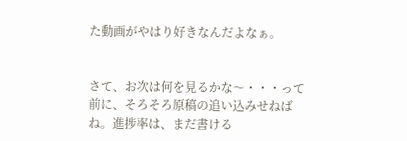た動画がやはり好きなんだよなぁ。


さて、お次は何を見るかな〜・・・って前に、そろそろ原稿の追い込みせねばね。進捗率は、まだ書ける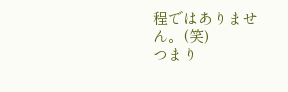程ではありません。(笑)
つまり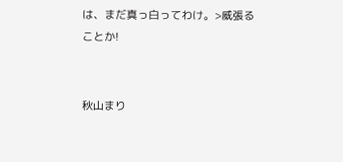は、まだ真っ白ってわけ。>威張ることか!


秋山まり